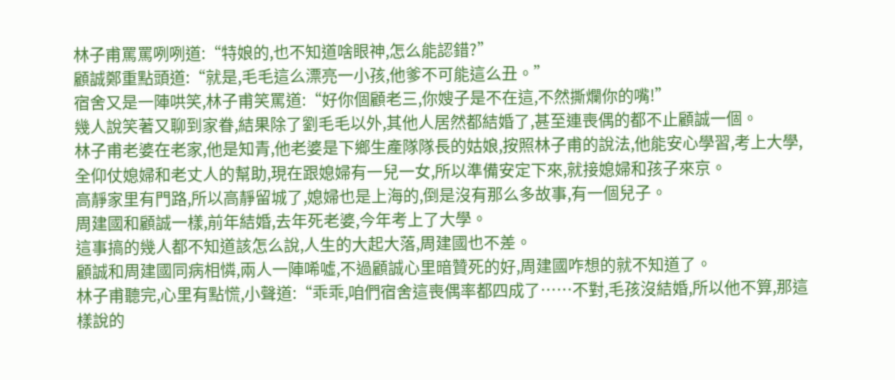林子甫罵罵咧咧道:“特娘的,也不知道啥眼神,怎么能認錯?”
顧誠鄭重點頭道:“就是,毛毛這么漂亮一小孩,他爹不可能這么丑。”
宿舍又是一陣哄笑,林子甫笑罵道:“好你個顧老三,你嫂子是不在這,不然撕爛你的嘴!”
幾人說笑著又聊到家眷,結果除了劉毛毛以外,其他人居然都結婚了,甚至連喪偶的都不止顧誠一個。
林子甫老婆在老家,他是知青,他老婆是下鄉生產隊隊長的姑娘,按照林子甫的說法,他能安心學習,考上大學,全仰仗媳婦和老丈人的幫助,現在跟媳婦有一兒一女,所以準備安定下來,就接媳婦和孩子來京。
高靜家里有門路,所以高靜留城了,媳婦也是上海的,倒是沒有那么多故事,有一個兒子。
周建國和顧誠一樣,前年結婚,去年死老婆,今年考上了大學。
這事搞的幾人都不知道該怎么說,人生的大起大落,周建國也不差。
顧誠和周建國同病相憐,兩人一陣唏噓,不過顧誠心里暗贊死的好,周建國咋想的就不知道了。
林子甫聽完,心里有點慌,小聲道:“乖乖,咱們宿舍這喪偶率都四成了……不對,毛孩沒結婚,所以他不算,那這樣說的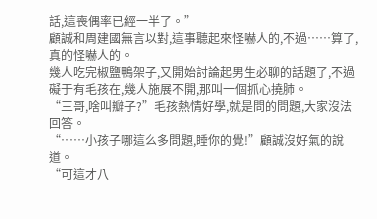話,這喪偶率已經一半了。”
顧誠和周建國無言以對,這事聽起來怪嚇人的,不過……算了,真的怪嚇人的。
幾人吃完椒鹽鴨架子,又開始討論起男生必聊的話題了,不過礙于有毛孩在,幾人施展不開,那叫一個抓心撓肺。
“三哥,啥叫瓣子?”毛孩熱情好學,就是問的問題,大家沒法回答。
“……小孩子哪這么多問題,睡你的覺!”顧誠沒好氣的說道。
“可這才八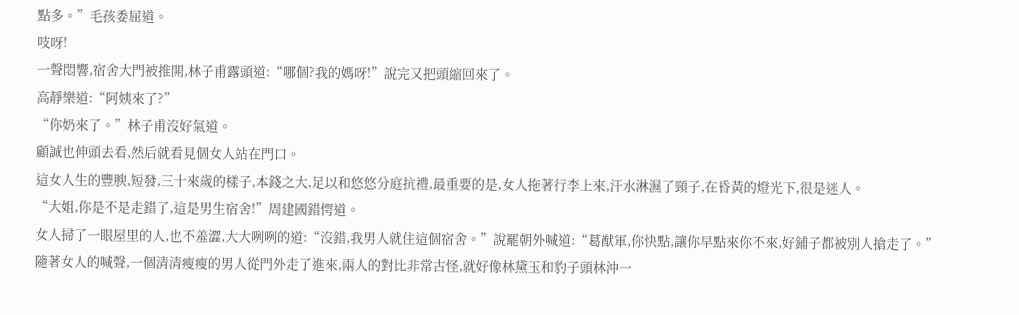點多。”毛孩委屈道。
吱呀!
一聲悶響,宿舍大門被推開,林子甫露頭道:“哪個?我的媽呀!”說完又把頭縮回來了。
高靜樂道:“阿姨來了?”
“你奶來了。”林子甫沒好氣道。
顧誠也伸頭去看,然后就看見個女人站在門口。
這女人生的豐腴,短發,三十來歲的樣子,本錢之大,足以和悠悠分庭抗禮,最重要的是,女人拖著行李上來,汗水淋濕了頸子,在昏黃的燈光下,很是迷人。
“大姐,你是不是走錯了,這是男生宿舍!”周建國錯愕道。
女人掃了一眼屋里的人,也不羞澀,大大咧咧的道:“沒錯,我男人就住這個宿舍。”說罷朝外喊道:“葛猷軍,你快點,讓你早點來你不來,好鋪子都被別人搶走了。”
隨著女人的喊聲,一個清清瘦瘦的男人從門外走了進來,兩人的對比非常古怪,就好像林黛玉和豹子頭林沖一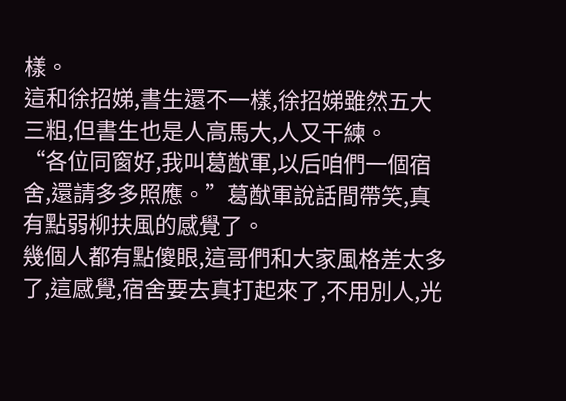樣。
這和徐招娣,書生還不一樣,徐招娣雖然五大三粗,但書生也是人高馬大,人又干練。
“各位同窗好,我叫葛猷軍,以后咱們一個宿舍,還請多多照應。”葛猷軍說話間帶笑,真有點弱柳扶風的感覺了。
幾個人都有點傻眼,這哥們和大家風格差太多了,這感覺,宿舍要去真打起來了,不用別人,光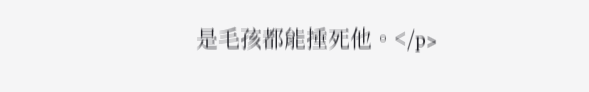是毛孩都能捶死他。</p>